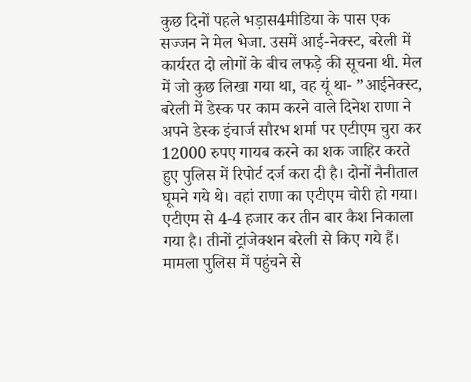कुछ दिनों पहले भड़ास4मीडिया के पास एक सज्जन ने मेल भेजा. उसमें आई-नेक्स्ट, बरेली में कार्यरत दो लोगों के बीच लफड़े की सूचना थी. मेल में जो कुछ लिखा गया था, वह यूं था- ”आईनेक्स्ट, बरेली में डेस्क पर काम करने वाले दिनेश राणा ने अपने डेस्क इंचार्ज सौरभ शर्मा पर एटीएम चुरा कर 12000 रुपए गायब करने का शक जाहिर करते हुए पुलिस में रिपोर्ट दर्ज करा दी है। दोनों नैनीताल घूमने गये थे। वहां राणा का एटीएम चोरी हो गया। एटीएम से 4-4 हजार कर तीन बार कैश निकाला गया है। तीनों ट्रांजेक्शन बरेली से किए गये हैं। मामला पुलिस में पहुंचने से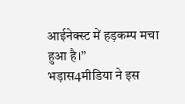आईनेक्स्ट में हड़कम्प मचा हुआ है।”
भड़ास4मीडिया ने इस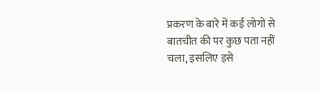प्रकरण के बारे में कई लोगों से बातचीत की पर कुछ पता नहीं चला, इसलिए इसे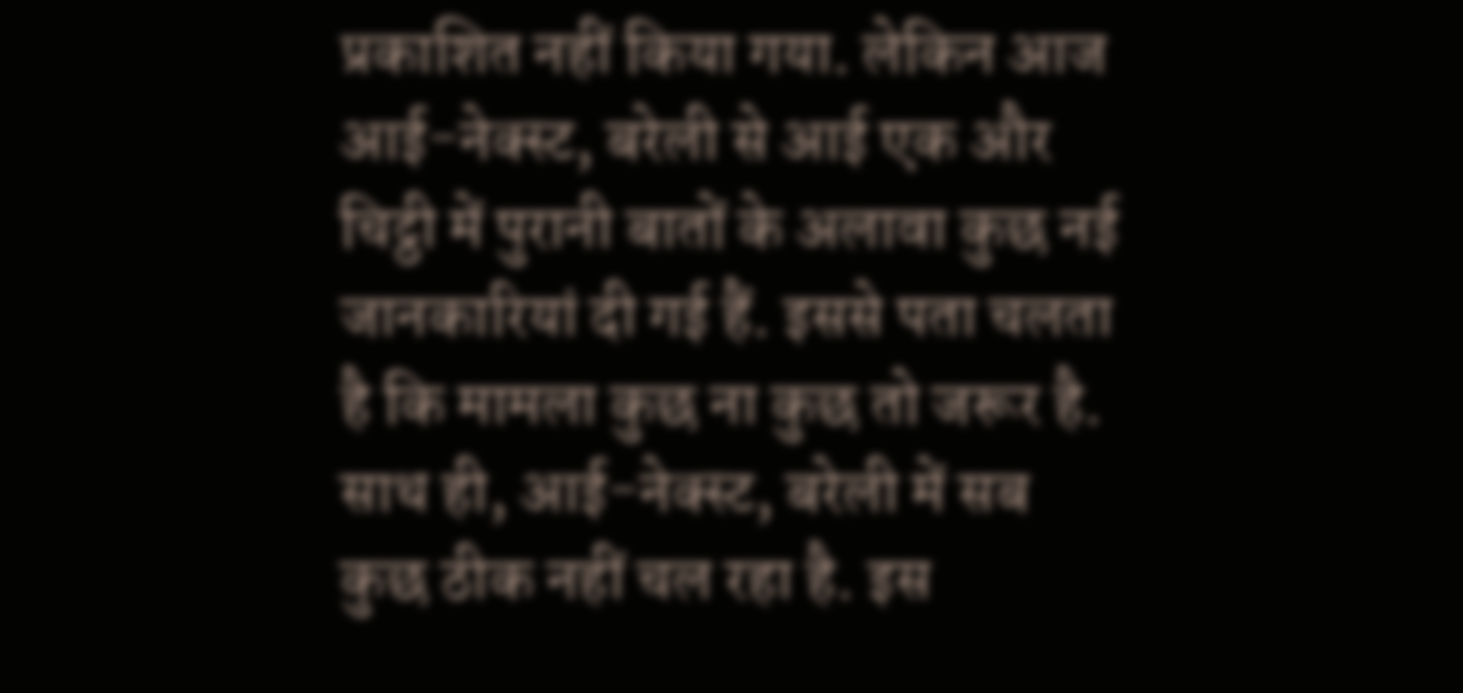प्रकाशित नहीं किया गया. लेकिन आज आई-नेक्स्ट, बरेली से आई एक और चिट्ठी में पुरानी बातों के अलावा कुछ नई जानकारियां दी गई हैं. इससे पता चलता है कि मामला कुछ ना कुछ तो जरूर है. साथ ही, आई-नेक्स्ट, बरेली में सब कुछ ठीक नहीं चल रहा है. इस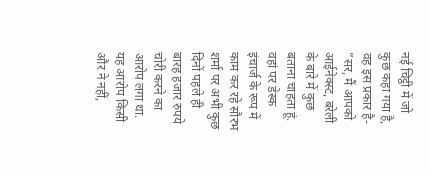नई चिट्ठी में जो कुछ कहा गया है, वह इस प्रकार है- ”सर, मैं आपको आईनेक्स्ट, बरेली के बारे में कुछ बताना चाहता हूं. वहां पर डेस्क इंचार्ज के रूप में काम कर रहे सौरभ शर्मा पर अभी कुछ दिनों पहले ही बारह हजार रुपये चोरी करने का आरोप लगा था. यह आरोप किसी और ने नहीं,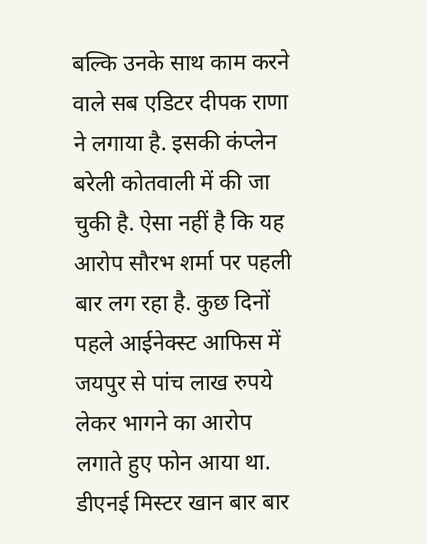बल्कि उनके साथ काम करने वाले सब एडिटर दीपक राणा ने लगाया है. इसकी कंप्लेन बरेली कोतवाली में की जा चुकी है. ऐसा नहीं है कि यह आरोप सौरभ शर्मा पर पहली बार लग रहा है. कुछ दिनों पहले आईनेक्स्ट आफिस में जयपुर से पांच लाख रुपये लेकर भागने का आरोप लगाते हुए फोन आया था. डीएनई मिस्टर खान बार बार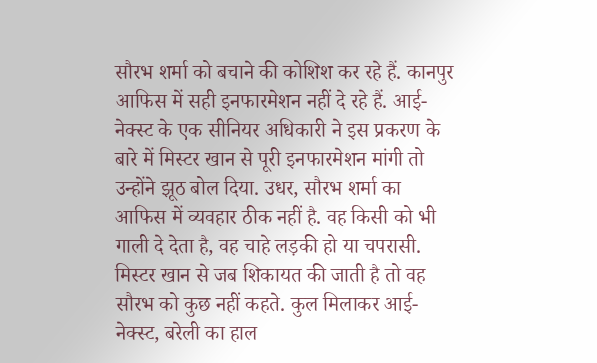सौरभ शर्मा को बचाने की कोशिश कर रहे हैं. कानपुर आफिस में सही इनफारमेशन नहीं दे रहे हैं. आई-नेक्स्ट के एक सीनियर अधिकारी ने इस प्रकरण के बारे में मिस्टर खान से पूरी इनफारमेशन मांगी तो उन्होंने झूठ बोल दिया. उधर, सौरभ शर्मा का आफिस में व्यवहार ठीक नहीं है. वह किसी को भी गाली दे देता है, वह चाहे लड़की हो या चपरासी. मिस्टर खान से जब शिकायत की जाती है तो वह सौरभ को कुछ नहीं कहते. कुल मिलाकर आई-नेक्स्ट, बरेली का हाल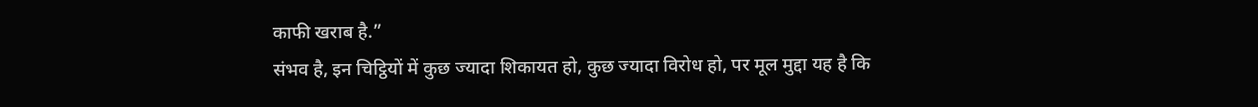काफी खराब है.”
संभव है, इन चिट्ठियों में कुछ ज्यादा शिकायत हो, कुछ ज्यादा विरोध हो, पर मूल मुद्दा यह है कि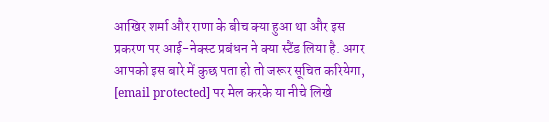आखिर शर्मा और राणा के बीच क्या हुआ था और इस प्रकरण पर आई-नेक्स्ट प्रबंधन ने क्या स्टैंड लिया है. अगर आपको इस बारे में कुछ पता हो तो जरूर सूचित करियेगा, [email protected] पर मेल करके या नीचे लिखे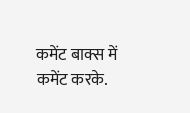कमेंट बाक्स में कमेंट करके.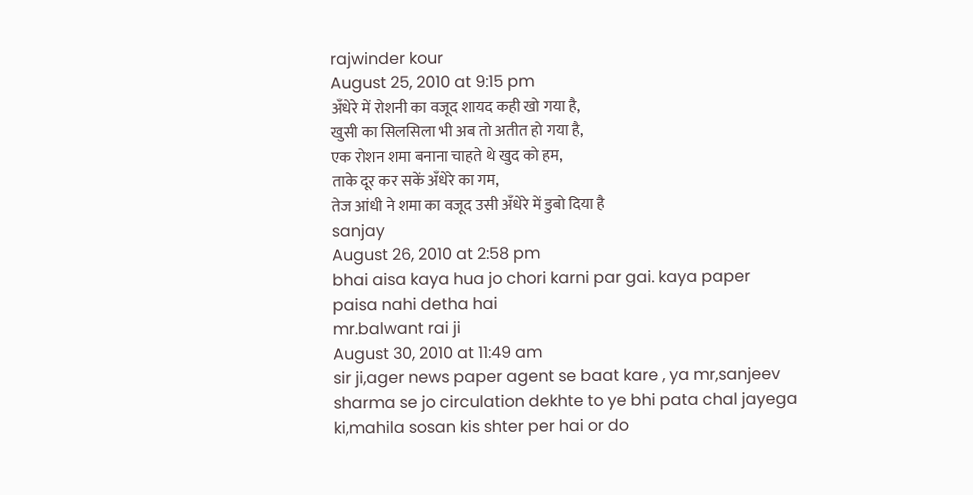rajwinder kour
August 25, 2010 at 9:15 pm
अँधेरे में रोशनी का वजूद शायद कही खो गया है,
खुसी का सिलसिला भी अब तो अतीत हो गया है,
एक रोशन शमा बनाना चाहते थे खुद को हम,
ताके दूर कर सकें अँधेरे का गम,
तेज आंधी ने शमा का वजूद उसी अँधेरे में डुबो दिया है
sanjay
August 26, 2010 at 2:58 pm
bhai aisa kaya hua jo chori karni par gai. kaya paper paisa nahi detha hai
mr.balwant rai ji
August 30, 2010 at 11:49 am
sir ji,ager news paper agent se baat kare , ya mr,sanjeev sharma se jo circulation dekhte to ye bhi pata chal jayega ki,mahila sosan kis shter per hai or do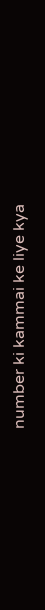number ki kammai ke liye kya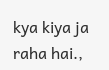kya kiya ja raha hai.,